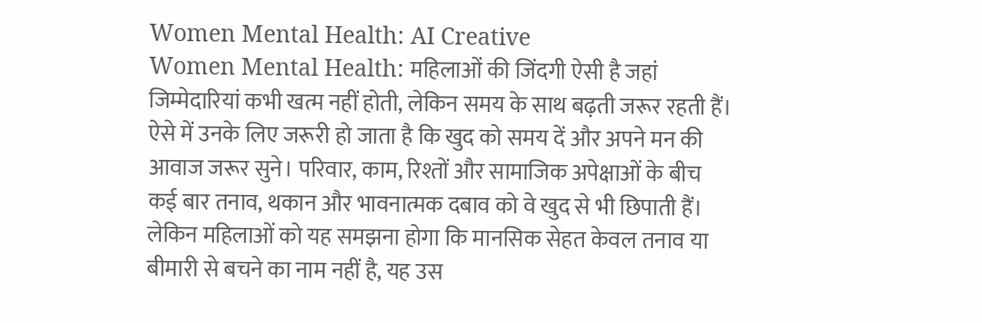Women Mental Health: AI Creative
Women Mental Health: महिलाओं की जिंदगी ऐसी है जहां जिम्मेदारियां कभी खत्म नहीं होती, लेकिन समय के साथ बढ़ती जरूर रहती हैं। ऐसे में उनके लिए जरूरी हो जाता है कि खुद को समय दें और अपने मन की आवाज जरूर सुने। परिवार, काम, रिश्तों और सामाजिक अपेक्षाओं के बीच कई बार तनाव, थकान और भावनात्मक दबाव को वे खुद से भी छिपाती हैं।
लेकिन महिलाओं को यह समझना होगा कि मानसिक सेहत केवल तनाव या बीमारी से बचने का नाम नहीं है, यह उस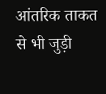आंतरिक ताकत से भी जुड़ी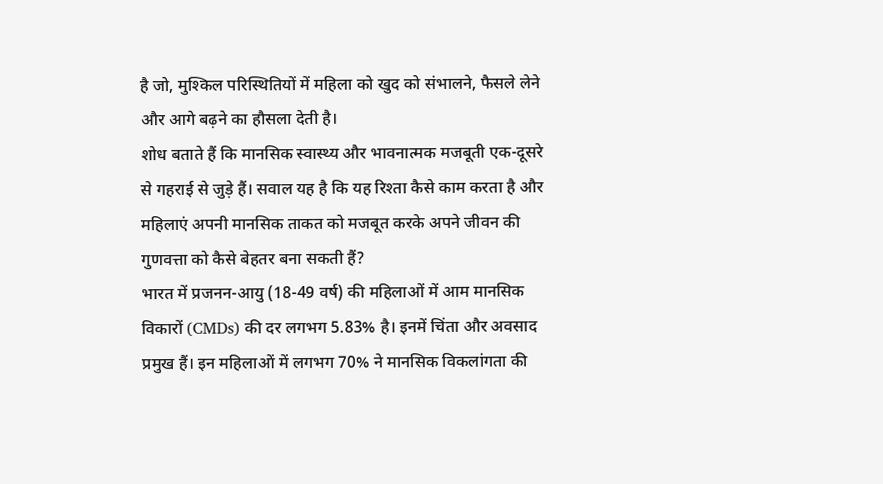है जो, मुश्किल परिस्थितियों में महिला को खुद को संभालने, फैसले लेने और आगे बढ़ने का हौसला देती है।
शोध बताते हैं कि मानसिक स्वास्थ्य और भावनात्मक मजबूती एक-दूसरे से गहराई से जुड़े हैं। सवाल यह है कि यह रिश्ता कैसे काम करता है और महिलाएं अपनी मानसिक ताकत को मजबूत करके अपने जीवन की गुणवत्ता को कैसे बेहतर बना सकती हैं?
भारत में प्रजनन-आयु (18-49 वर्ष) की महिलाओं में आम मानसिक विकारों (CMDs) की दर लगभग 5.83% है। इनमें चिंता और अवसाद प्रमुख हैं। इन महिलाओं में लगभग 70% ने मानसिक विकलांगता की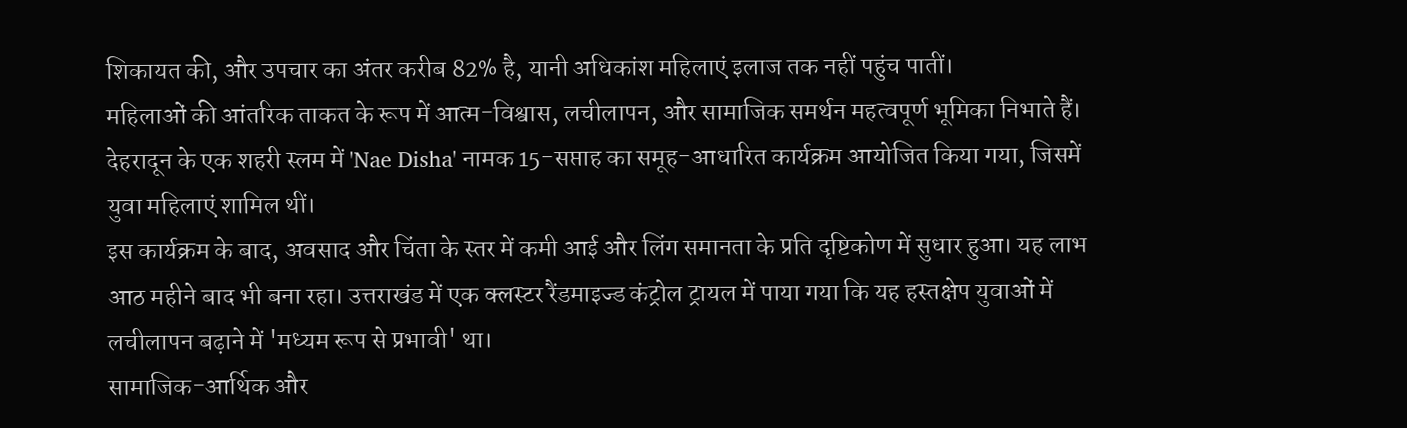शिकायत की, और उपचार का अंतर करीब 82% है, यानी अधिकांश महिलाएं इलाज तक नहीं पहुंच पातीं।
महिलाओं की आंतरिक ताकत के रूप में आत्म-विश्वास, लचीलापन, और सामाजिक समर्थन महत्वपूर्ण भूमिका निभाते हैं। देहरादून के एक शहरी स्लम में 'Nae Disha' नामक 15-सप्ताह का समूह-आधारित कार्यक्रम आयोजित किया गया, जिसमें युवा महिलाएं शामिल थीं।
इस कार्यक्रम के बाद, अवसाद और चिंता के स्तर में कमी आई और लिंग समानता के प्रति दृष्टिकोण में सुधार हुआ। यह लाभ आठ महीने बाद भी बना रहा। उत्तराखंड में एक क्लस्टर रैंडमाइज्ड कंट्रोल ट्रायल में पाया गया कि यह हस्तक्षेप युवाओं में लचीलापन बढ़ाने में 'मध्यम रूप से प्रभावी' था।
सामाजिक-आर्थिक और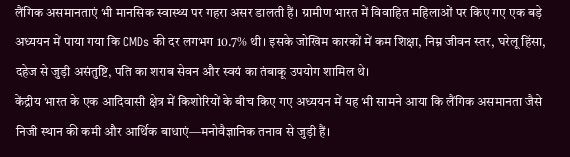लैंगिक असमानताएं भी मानसिक स्वास्थ्य पर गहरा असर डालती हैं। ग्रामीण भारत में विवाहित महिलाओं पर किए गए एक बड़े अध्ययन में पाया गया कि CMDs की दर लगभग 10.7% थी। इसके जोखिम कारकों में कम शिक्षा, निम्न जीवन स्तर, घरेलू हिंसा, दहेज से जुड़ी असंतुष्टि, पति का शराब सेवन और स्वयं का तंबाकू उपयोग शामिल थे।
केंद्रीय भारत के एक आदिवासी क्षेत्र में किशोरियों के बीच किए गए अध्ययन में यह भी सामने आया कि लैंगिक असमानता जैसे निजी स्थान की कमी और आर्थिक बाधाएं—मनोवैज्ञानिक तनाव से जुड़ी हैं।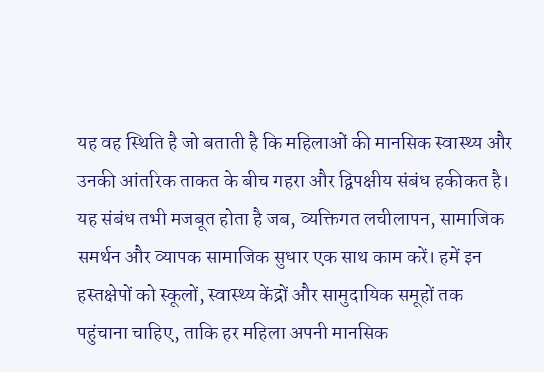यह वह स्थिति है जो बताती है कि महिलाओं की मानसिक स्वास्थ्य और उनकी आंतरिक ताकत के बीच गहरा और द्विपक्षीय संबंध हकीकत है। यह संबंध तभी मजबूत होता है जब, व्यक्तिगत लचीलापन, सामाजिक समर्थन और व्यापक सामाजिक सुधार एक साथ काम करें। हमें इन हस्तक्षेपों को स्कूलों, स्वास्थ्य केंद्रों और सामुदायिक समूहों तक पहुंचाना चाहिए, ताकि हर महिला अपनी मानसिक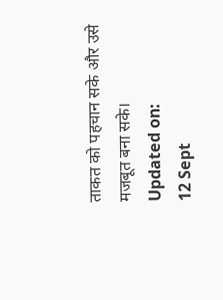ताकत को पहचान सके और उसे मजबूत बना सके।
Updated on:
12 Sept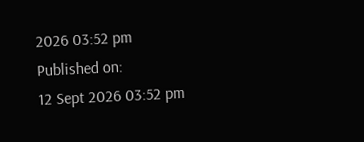2026 03:52 pm
Published on:
12 Sept 2026 03:52 pm